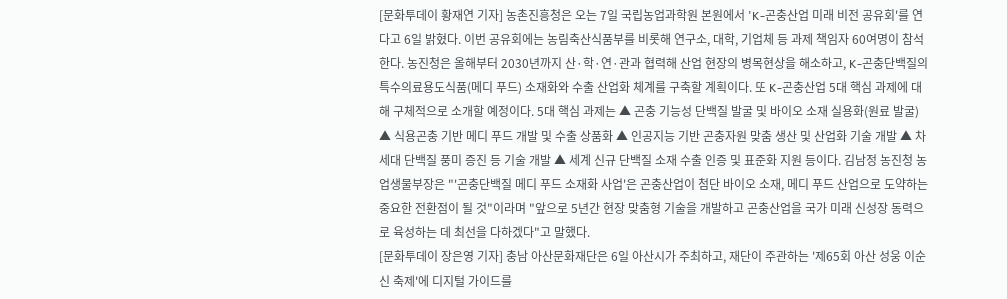[문화투데이 황재연 기자] 농촌진흥청은 오는 7일 국립농업과학원 본원에서 'K-곤충산업 미래 비전 공유회'를 연다고 6일 밝혔다. 이번 공유회에는 농림축산식품부를 비롯해 연구소, 대학, 기업체 등 과제 책임자 60여명이 참석한다. 농진청은 올해부터 2030년까지 산·학·연·관과 협력해 산업 현장의 병목현상을 해소하고, K-곤충단백질의 특수의료용도식품(메디 푸드) 소재화와 수출 산업화 체계를 구축할 계획이다. 또 K-곤충산업 5대 핵심 과제에 대해 구체적으로 소개할 예정이다. 5대 핵심 과제는 ▲ 곤충 기능성 단백질 발굴 및 바이오 소재 실용화(원료 발굴) ▲ 식용곤충 기반 메디 푸드 개발 및 수출 상품화 ▲ 인공지능 기반 곤충자원 맞춤 생산 및 산업화 기술 개발 ▲ 차세대 단백질 풍미 증진 등 기술 개발 ▲ 세계 신규 단백질 소재 수출 인증 및 표준화 지원 등이다. 김남정 농진청 농업생물부장은 "'곤충단백질 메디 푸드 소재화 사업'은 곤충산업이 첨단 바이오 소재, 메디 푸드 산업으로 도약하는 중요한 전환점이 될 것"이라며 "앞으로 5년간 현장 맞춤형 기술을 개발하고 곤충산업을 국가 미래 신성장 동력으로 육성하는 데 최선을 다하겠다"고 말했다.
[문화투데이 장은영 기자] 충남 아산문화재단은 6일 아산시가 주최하고, 재단이 주관하는 '제65회 아산 성웅 이순신 축제'에 디지털 가이드를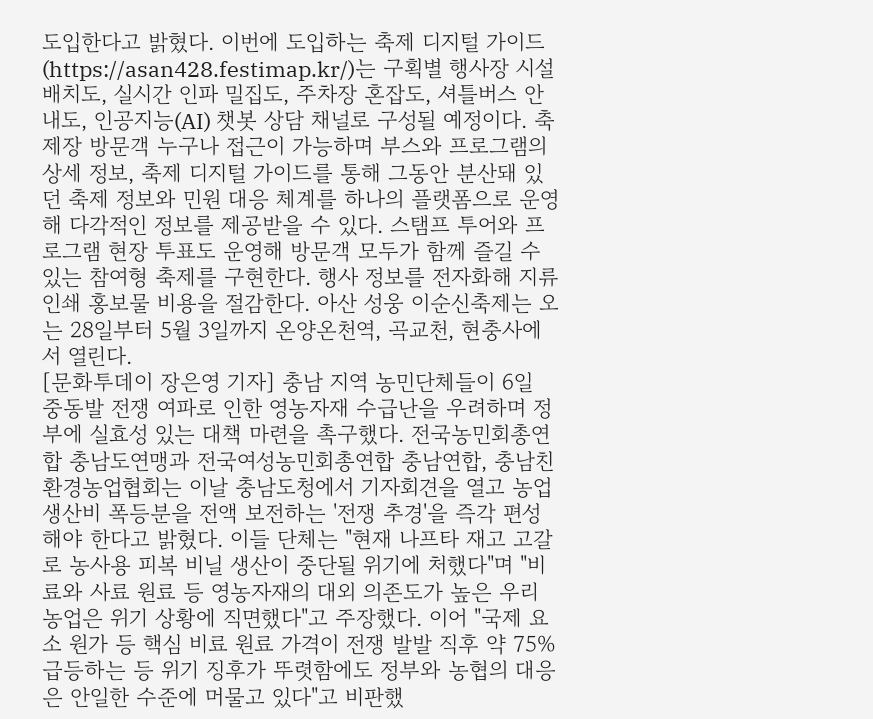도입한다고 밝혔다. 이번에 도입하는 축제 디지털 가이드(https://asan428.festimap.kr/)는 구획별 행사장 시설 배치도, 실시간 인파 밀집도, 주차장 혼잡도, 셔틀버스 안내도, 인공지능(AI) 챗봇 상담 채널로 구성될 예정이다. 축제장 방문객 누구나 접근이 가능하며 부스와 프로그램의 상세 정보, 축제 디지털 가이드를 통해 그동안 분산돼 있던 축제 정보와 민원 대응 체계를 하나의 플랫폼으로 운영해 다각적인 정보를 제공받을 수 있다. 스탬프 투어와 프로그램 현장 투표도 운영해 방문객 모두가 함께 즐길 수 있는 참여형 축제를 구현한다. 행사 정보를 전자화해 지류 인쇄 홍보물 비용을 절감한다. 아산 성웅 이순신축제는 오는 28일부터 5월 3일까지 온양온천역, 곡교천, 현충사에서 열린다.
[문화투데이 장은영 기자] 충남 지역 농민단체들이 6일 중동발 전쟁 여파로 인한 영농자재 수급난을 우려하며 정부에 실효성 있는 대책 마련을 촉구했다. 전국농민회총연합 충남도연맹과 전국여성농민회총연합 충남연합, 충남친환경농업협회는 이날 충남도청에서 기자회견을 열고 농업 생산비 폭등분을 전액 보전하는 '전쟁 추경'을 즉각 편성해야 한다고 밝혔다. 이들 단체는 "현재 나프타 재고 고갈로 농사용 피복 비닐 생산이 중단될 위기에 처했다"며 "비료와 사료 원료 등 영농자재의 대외 의존도가 높은 우리 농업은 위기 상황에 직면했다"고 주장했다. 이어 "국제 요소 원가 등 핵심 비료 원료 가격이 전쟁 발발 직후 약 75% 급등하는 등 위기 징후가 뚜렷함에도 정부와 농협의 대응은 안일한 수준에 머물고 있다"고 비판했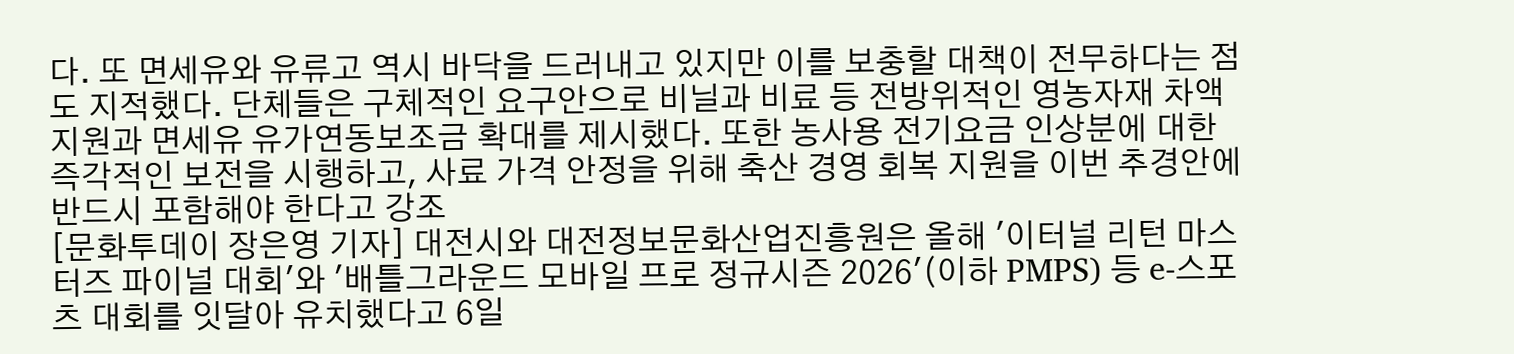다. 또 면세유와 유류고 역시 바닥을 드러내고 있지만 이를 보충할 대책이 전무하다는 점도 지적했다. 단체들은 구체적인 요구안으로 비닐과 비료 등 전방위적인 영농자재 차액 지원과 면세유 유가연동보조금 확대를 제시했다. 또한 농사용 전기요금 인상분에 대한 즉각적인 보전을 시행하고, 사료 가격 안정을 위해 축산 경영 회복 지원을 이번 추경안에 반드시 포함해야 한다고 강조
[문화투데이 장은영 기자] 대전시와 대전정보문화산업진흥원은 올해 '이터널 리턴 마스터즈 파이널 대회'와 '배틀그라운드 모바일 프로 정규시즌 2026'(이하 PMPS) 등 e-스포츠 대회를 잇달아 유치했다고 6일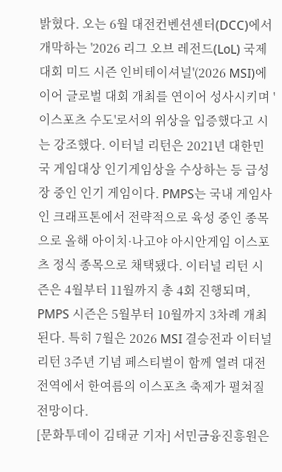밝혔다. 오는 6월 대전컨벤션센터(DCC)에서 개막하는 '2026 리그 오브 레전드(LoL) 국제대회 미드 시즌 인비테이셔널'(2026 MSI)에 이어 글로벌 대회 개최를 연이어 성사시키며 '이스포츠 수도'로서의 위상을 입증했다고 시는 강조했다. 이터널 리턴은 2021년 대한민국 게임대상 인기게임상을 수상하는 등 급성장 중인 인기 게임이다. PMPS는 국내 게임사인 크래프톤에서 전략적으로 육성 중인 종목으로 올해 아이치·나고야 아시안게임 이스포츠 정식 종목으로 채택됐다. 이터널 리턴 시즌은 4월부터 11월까지 총 4회 진행되며, PMPS 시즌은 5월부터 10월까지 3차례 개최된다. 특히 7월은 2026 MSI 결승전과 이터널 리턴 3주년 기념 페스티벌이 함께 열려 대전 전역에서 한여름의 이스포츠 축제가 펼쳐질 전망이다.
[문화투데이 김태균 기자] 서민금융진흥원은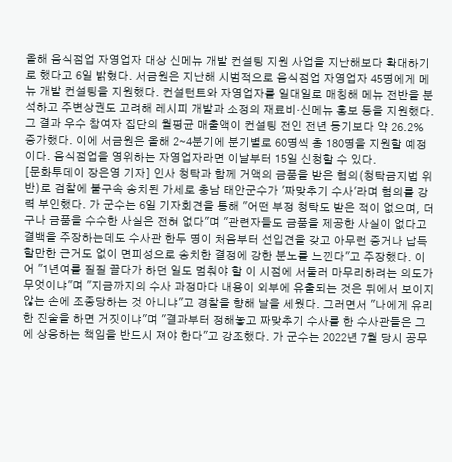올해 음식점업 자영업자 대상 신메뉴 개발 컨설팅 지원 사업을 지난해보다 확대하기로 했다고 6일 밝혔다. 서금원은 지난해 시범적으로 음식점업 자영업자 45명에게 메뉴 개발 컨설팅을 지원했다. 컨설턴트와 자영업자를 일대일로 매칭해 메뉴 전반을 분석하고 주변상권도 고려해 레시피 개발과 소정의 재료비·신메뉴 홍보 등을 지원했다. 그 결과 우수 참여자 집단의 월평균 매출액이 컨설팅 전인 전년 동기보다 약 26.2% 증가했다. 이에 서금원은 올해 2∼4분기에 분기별로 60명씩 총 180명을 지원할 예정이다. 음식점업을 영위하는 자영업자라면 이날부터 15일 신청할 수 있다.
[문화투데이 장은영 기자] 인사 청탁과 함께 거액의 금품을 받은 혐의(청탁금지법 위반)로 검찰에 불구속 송치된 가세로 충남 태안군수가 '짜맞추기 수사'라며 혐의를 강력 부인했다. 가 군수는 6일 기자회견을 통해 "어떤 부정 청탁도 받은 적이 없으며, 더구나 금품을 수수한 사실은 전혀 없다"며 "관련자들도 금품을 제공한 사실이 없다고 결백을 주장하는데도 수사관 한두 명이 처음부터 선입견을 갖고 아무런 증거나 납득할만한 근거도 없이 면피성으로 송치한 결정에 강한 분노를 느낀다"고 주장했다. 이어 "1년여를 질질 끌다가 하던 일도 멈춰야 할 이 시점에 서둘러 마무리하려는 의도가 무엇이냐"며 "지금까지의 수사 과정마다 내용이 외부에 유출되는 것은 뒤에서 보이지 않는 손에 조종당하는 것 아니냐"고 경찰을 향해 날을 세웠다. 그러면서 "나에게 유리한 진술을 하면 거짓이냐"며 "결과부터 정해놓고 짜맞추기 수사를 한 수사관들은 그에 상응하는 책임을 반드시 져야 한다"고 강조했다. 가 군수는 2022년 7월 당시 공무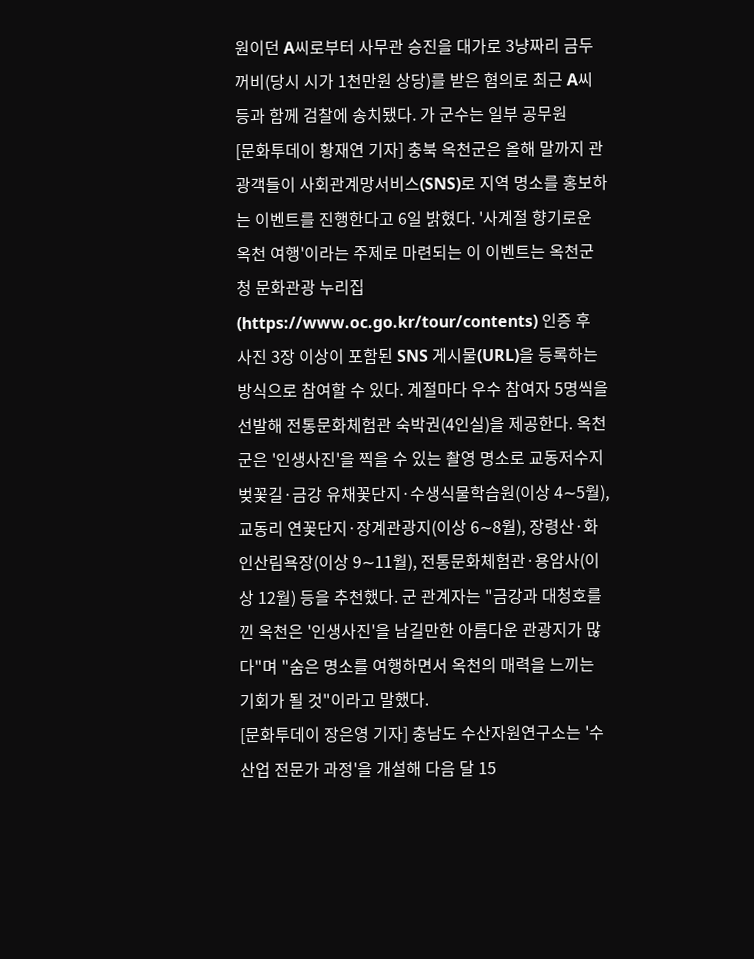원이던 A씨로부터 사무관 승진을 대가로 3냥짜리 금두꺼비(당시 시가 1천만원 상당)를 받은 혐의로 최근 A씨 등과 함께 검찰에 송치됐다. 가 군수는 일부 공무원
[문화투데이 황재연 기자] 충북 옥천군은 올해 말까지 관광객들이 사회관계망서비스(SNS)로 지역 명소를 홍보하는 이벤트를 진행한다고 6일 밝혔다. '사계절 향기로운 옥천 여행'이라는 주제로 마련되는 이 이벤트는 옥천군청 문화관광 누리집(https://www.oc.go.kr/tour/contents) 인증 후 사진 3장 이상이 포함된 SNS 게시물(URL)을 등록하는 방식으로 참여할 수 있다. 계절마다 우수 참여자 5명씩을 선발해 전통문화체험관 숙박권(4인실)을 제공한다. 옥천군은 '인생사진'을 찍을 수 있는 촬영 명소로 교동저수지 벚꽃길·금강 유채꽃단지·수생식물학습원(이상 4∼5월), 교동리 연꽃단지·장계관광지(이상 6∼8월), 장령산·화인산림욕장(이상 9∼11월), 전통문화체험관·용암사(이상 12월) 등을 추천했다. 군 관계자는 "금강과 대청호를 낀 옥천은 '인생사진'을 남길만한 아름다운 관광지가 많다"며 "숨은 명소를 여행하면서 옥천의 매력을 느끼는 기회가 될 것"이라고 말했다.
[문화투데이 장은영 기자] 충남도 수산자원연구소는 '수산업 전문가 과정'을 개설해 다음 달 15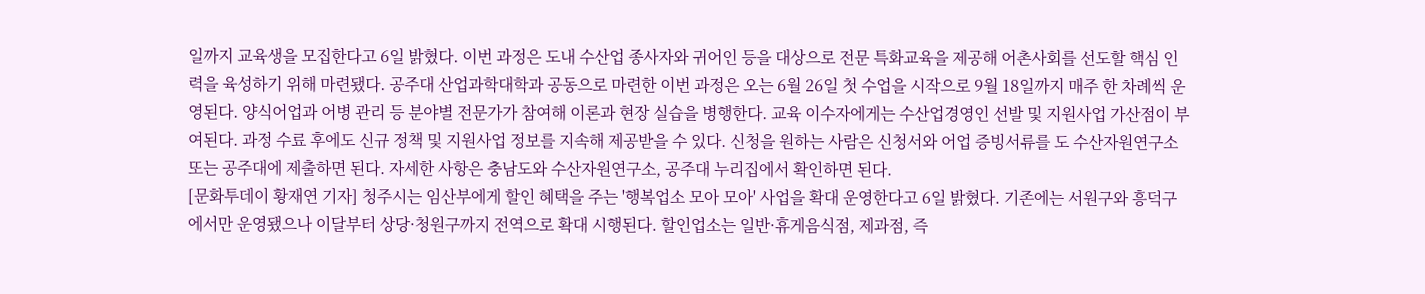일까지 교육생을 모집한다고 6일 밝혔다. 이번 과정은 도내 수산업 종사자와 귀어인 등을 대상으로 전문 특화교육을 제공해 어촌사회를 선도할 핵심 인력을 육성하기 위해 마련됐다. 공주대 산업과학대학과 공동으로 마련한 이번 과정은 오는 6월 26일 첫 수업을 시작으로 9월 18일까지 매주 한 차례씩 운영된다. 양식어업과 어병 관리 등 분야별 전문가가 참여해 이론과 현장 실습을 병행한다. 교육 이수자에게는 수산업경영인 선발 및 지원사업 가산점이 부여된다. 과정 수료 후에도 신규 정책 및 지원사업 정보를 지속해 제공받을 수 있다. 신청을 원하는 사람은 신청서와 어업 증빙서류를 도 수산자원연구소 또는 공주대에 제출하면 된다. 자세한 사항은 충남도와 수산자원연구소, 공주대 누리집에서 확인하면 된다.
[문화투데이 황재연 기자] 청주시는 임산부에게 할인 혜택을 주는 '행복업소 모아 모아' 사업을 확대 운영한다고 6일 밝혔다. 기존에는 서원구와 흥덕구에서만 운영됐으나 이달부터 상당·청원구까지 전역으로 확대 시행된다. 할인업소는 일반·휴게음식점, 제과점, 즉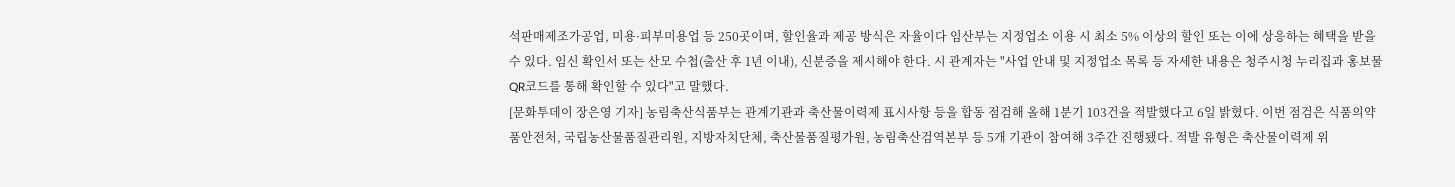석판매제조가공업, 미용·피부미용업 등 250곳이며, 할인율과 제공 방식은 자율이다 임산부는 지정업소 이용 시 최소 5% 이상의 할인 또는 이에 상응하는 혜택을 받을 수 있다. 임신 확인서 또는 산모 수첩(출산 후 1년 이내), 신분증을 제시해야 한다. 시 관계자는 "사업 안내 및 지정업소 목록 등 자세한 내용은 청주시청 누리집과 홍보물 QR코드를 통해 확인할 수 있다"고 말했다.
[문화투데이 장은영 기자] 농림축산식품부는 관계기관과 축산물이력제 표시사항 등을 합동 점검해 올해 1분기 103건을 적발했다고 6일 밝혔다. 이번 점검은 식품의약품안전처, 국립농산물품질관리원, 지방자치단체, 축산물품질평가원, 농림축산검역본부 등 5개 기관이 참여해 3주간 진행됐다. 적발 유형은 축산물이력제 위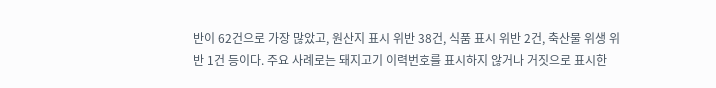반이 62건으로 가장 많았고, 원산지 표시 위반 38건, 식품 표시 위반 2건, 축산물 위생 위반 1건 등이다. 주요 사례로는 돼지고기 이력번호를 표시하지 않거나 거짓으로 표시한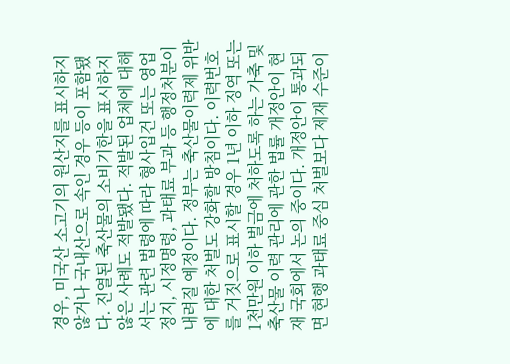경우, 미국산 소고기의 원산지를 표시하지 않거나 국내산으로 속인 경우 등이 포함됐다. 진열된 축산물의 소비기한을 표시하지 않은 사례도 적발됐다. 적발된 업체에 대해서는 관련 법령에 따라 형사입건 또는 영업정지, 시정명령, 과태료 부과 등 행정처분이 내려질 예정이다. 정부는 축산물이력제 위반에 대한 처벌도 강화할 방침이다. 이력번호를 거짓으로 표시할 경우 1년 이하 징역 또는 1천만원 이하 벌금에 처하도록 하는 가축 및 축산물 이력 관리에 관한 법률 개정안이 현재 국회에서 논의 중이다. 개정안이 통과되면 현행 과태료 중심 처벌보다 제재 수준이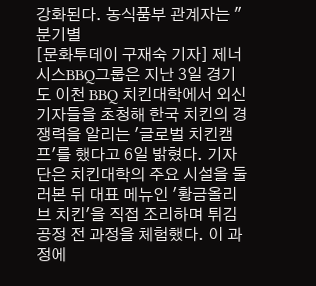강화된다. 농식품부 관계자는 "분기별
[문화투데이 구재숙 기자] 제너시스BBQ그룹은 지난 3일 경기도 이천 BBQ 치킨대학에서 외신 기자들을 초청해 한국 치킨의 경쟁력을 알리는 '글로벌 치킨캠프'를 했다고 6일 밝혔다. 기자단은 치킨대학의 주요 시설을 둘러본 뒤 대표 메뉴인 '황금올리브 치킨'을 직접 조리하며 튀김 공정 전 과정을 체험했다. 이 과정에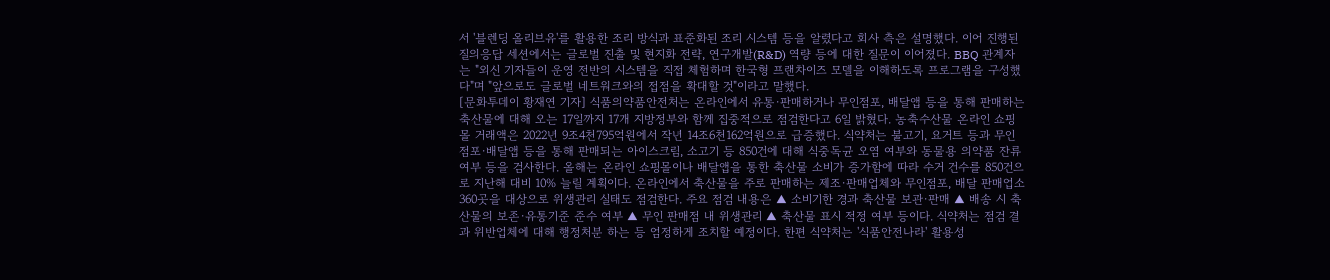서 '블렌딩 올리브유'를 활용한 조리 방식과 표준화된 조리 시스템 등을 알렸다고 회사 측은 설명했다. 이어 진행된 질의응답 세션에서는 글로벌 진출 및 현지화 전략, 연구개발(R&D) 역량 등에 대한 질문이 이어졌다. BBQ 관계자는 "외신 기자들이 운영 전반의 시스템을 직접 체험하며 한국형 프랜차이즈 모델을 이해하도록 프로그램을 구성했다"며 "앞으로도 글로벌 네트워크와의 접점을 확대할 것"이라고 말했다.
[문화투데이 황재연 기자] 식품의약품안전처는 온라인에서 유통·판매하거나 무인점포, 배달앱 등을 통해 판매하는 축산물에 대해 오는 17일까지 17개 지방정부와 함께 집중적으로 점검한다고 6일 밝혔다. 농축수산물 온라인 쇼핑몰 거래액은 2022년 9조4천795억원에서 작년 14조6천162억원으로 급증했다. 식약처는 불고기, 요거트 등과 무인점포·배달앱 등을 통해 판매되는 아이스크림, 소고기 등 850건에 대해 식중독균 오염 여부와 동물용 의약품 잔류 여부 등을 검사한다. 올해는 온라인 쇼핑몰이나 배달앱을 통한 축산물 소비가 증가함에 따라 수거 건수를 850건으로 지난해 대비 10% 늘릴 계획이다. 온라인에서 축산물을 주로 판매하는 제조·판매업체와 무인점포, 배달 판매업소 360곳을 대상으로 위생관리 실태도 점검한다. 주요 점검 내용은 ▲ 소비기한 경과 축산물 보관·판매 ▲ 배송 시 축산물의 보존·유통기준 준수 여부 ▲ 무인 판매점 내 위생관리 ▲ 축산물 표시 적정 여부 등이다. 식약처는 점검 결과 위반업체에 대해 행정처분 하는 등 엄정하게 조치할 예정이다. 한편 식약처는 '식품안전나라' 활용성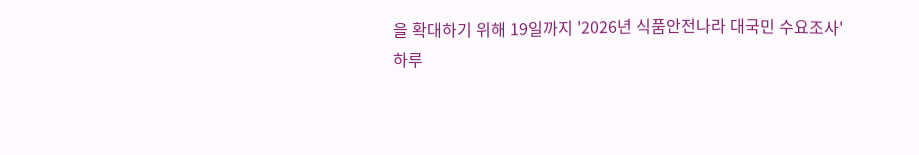을 확대하기 위해 19일까지 '2026년 식품안전나라 대국민 수요조사'
하루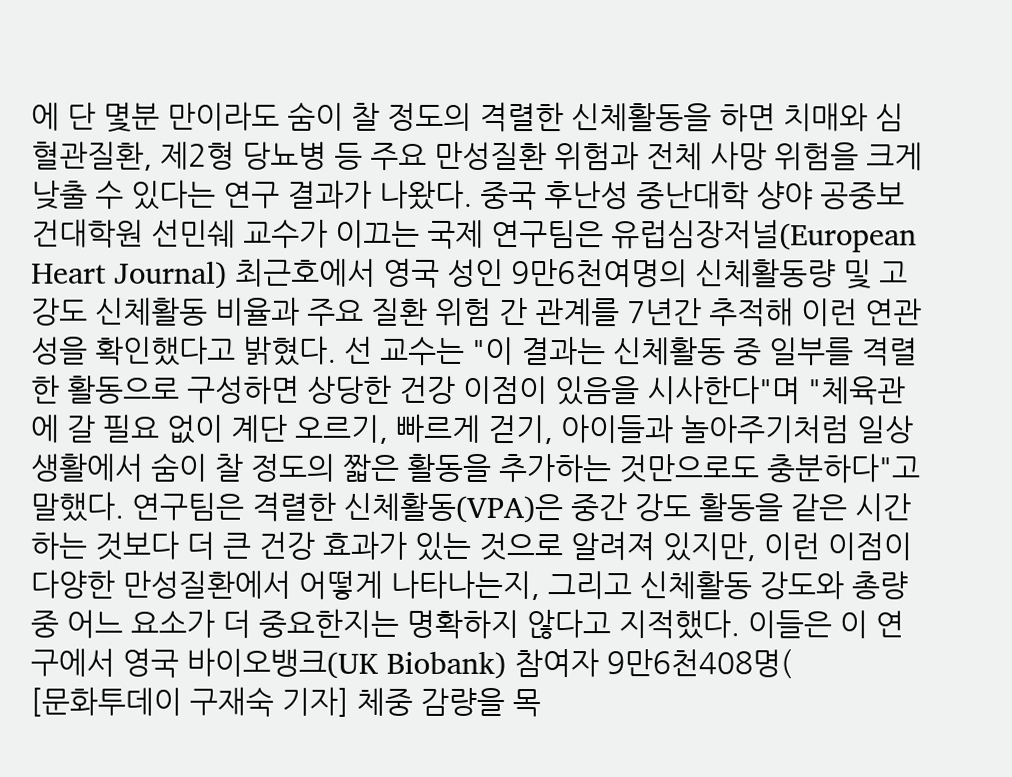에 단 몇분 만이라도 숨이 찰 정도의 격렬한 신체활동을 하면 치매와 심혈관질환, 제2형 당뇨병 등 주요 만성질환 위험과 전체 사망 위험을 크게 낮출 수 있다는 연구 결과가 나왔다. 중국 후난성 중난대학 샹야 공중보건대학원 선민쉐 교수가 이끄는 국제 연구팀은 유럽심장저널(European Heart Journal) 최근호에서 영국 성인 9만6천여명의 신체활동량 및 고강도 신체활동 비율과 주요 질환 위험 간 관계를 7년간 추적해 이런 연관성을 확인했다고 밝혔다. 선 교수는 "이 결과는 신체활동 중 일부를 격렬한 활동으로 구성하면 상당한 건강 이점이 있음을 시사한다"며 "체육관에 갈 필요 없이 계단 오르기, 빠르게 걷기, 아이들과 놀아주기처럼 일상생활에서 숨이 찰 정도의 짧은 활동을 추가하는 것만으로도 충분하다"고 말했다. 연구팀은 격렬한 신체활동(VPA)은 중간 강도 활동을 같은 시간 하는 것보다 더 큰 건강 효과가 있는 것으로 알려져 있지만, 이런 이점이 다양한 만성질환에서 어떻게 나타나는지, 그리고 신체활동 강도와 총량 중 어느 요소가 더 중요한지는 명확하지 않다고 지적했다. 이들은 이 연구에서 영국 바이오뱅크(UK Biobank) 참여자 9만6천408명(
[문화투데이 구재숙 기자] 체중 감량을 목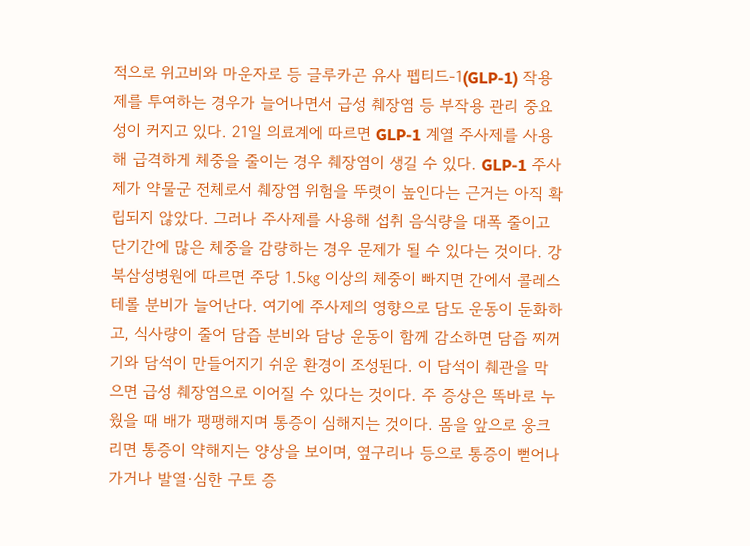적으로 위고비와 마운자로 등 글루카곤 유사 펩티드-1(GLP-1) 작용제를 투여하는 경우가 늘어나면서 급성 췌장염 등 부작용 관리 중요성이 커지고 있다. 21일 의료계에 따르면 GLP-1 계열 주사제를 사용해 급격하게 체중을 줄이는 경우 췌장염이 생길 수 있다. GLP-1 주사제가 약물군 전체로서 췌장염 위험을 뚜렷이 높인다는 근거는 아직 확립되지 않았다. 그러나 주사제를 사용해 섭취 음식량을 대폭 줄이고 단기간에 많은 체중을 감량하는 경우 문제가 될 수 있다는 것이다. 강북삼성병원에 따르면 주당 1.5㎏ 이상의 체중이 빠지면 간에서 콜레스테롤 분비가 늘어난다. 여기에 주사제의 영향으로 담도 운동이 둔화하고, 식사량이 줄어 담즙 분비와 담낭 운동이 함께 감소하면 담즙 찌꺼기와 담석이 만들어지기 쉬운 환경이 조성된다. 이 담석이 췌관을 막으면 급성 췌장염으로 이어질 수 있다는 것이다. 주 증상은 똑바로 누웠을 때 배가 팽팽해지며 통증이 심해지는 것이다. 몸을 앞으로 웅크리면 통증이 약해지는 양상을 보이며, 옆구리나 등으로 통증이 뻗어나가거나 발열·심한 구토 증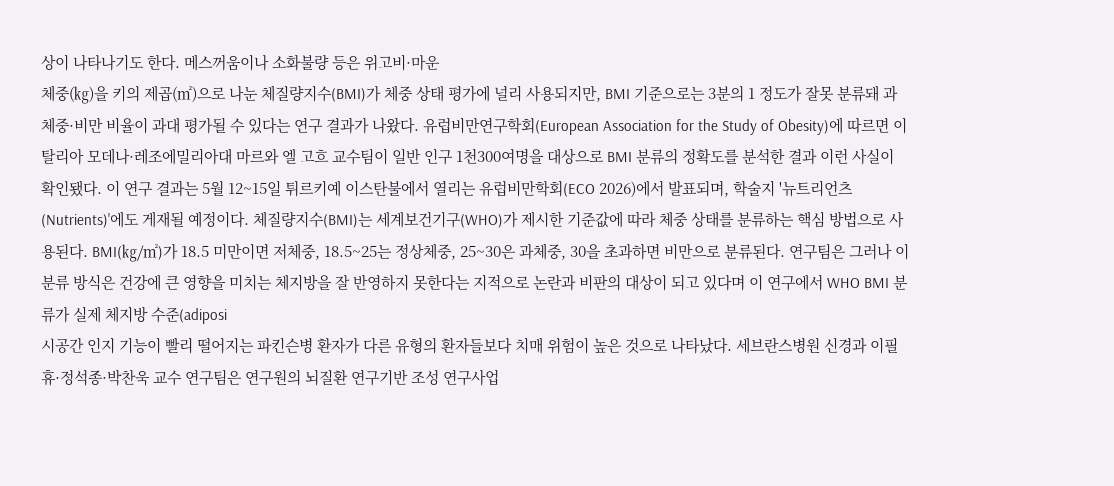상이 나타나기도 한다. 메스꺼움이나 소화불량 등은 위고비·마운
체중(㎏)을 키의 제곱(㎡)으로 나눈 체질량지수(BMI)가 체중 상태 평가에 널리 사용되지만, BMI 기준으로는 3분의 1 정도가 잘못 분류돼 과체중·비만 비율이 과대 평가될 수 있다는 연구 결과가 나왔다. 유럽비만연구학회(European Association for the Study of Obesity)에 따르면 이탈리아 모데나·레조에밀리아대 마르와 엘 고흐 교수팀이 일반 인구 1천300여명을 대상으로 BMI 분류의 정확도를 분석한 결과 이런 사실이 확인됐다. 이 연구 결과는 5월 12~15일 튀르키예 이스탄불에서 열리는 유럽비만학회(ECO 2026)에서 발표되며, 학술지 '뉴트리언츠(Nutrients)'에도 게재될 예정이다. 체질량지수(BMI)는 세계보건기구(WHO)가 제시한 기준값에 따라 체중 상태를 분류하는 핵심 방법으로 사용된다. BMI(㎏/㎡)가 18.5 미만이면 저체중, 18.5~25는 정상체중, 25~30은 과체중, 30을 초과하면 비만으로 분류된다. 연구팀은 그러나 이 분류 방식은 건강에 큰 영향을 미치는 체지방을 잘 반영하지 못한다는 지적으로 논란과 비판의 대상이 되고 있다며 이 연구에서 WHO BMI 분류가 실제 체지방 수준(adiposi
시공간 인지 기능이 빨리 떨어지는 파킨슨병 환자가 다른 유형의 환자들보다 치매 위험이 높은 것으로 나타났다. 세브란스병원 신경과 이필휴·정석종·박찬욱 교수 연구팀은 연구원의 뇌질환 연구기반 조성 연구사업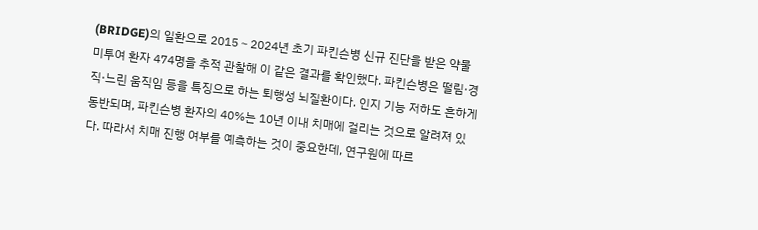(BRIDGE)의 일환으로 2015∼2024년 초기 파킨슨병 신규 진단을 받은 약물 미투여 환자 474명을 추적 관찰해 이 같은 결과를 확인했다. 파킨슨병은 떨림·경직·느린 움직임 등을 특징으로 하는 퇴행성 뇌질환이다. 인지 기능 저하도 흔하게 동반되며, 파킨슨병 환자의 40%는 10년 이내 치매에 걸리는 것으로 알려져 있다. 따라서 치매 진행 여부를 예측하는 것이 중요한데, 연구원에 따르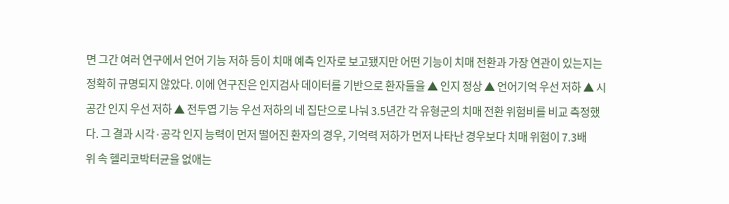면 그간 여러 연구에서 언어 기능 저하 등이 치매 예측 인자로 보고됐지만 어떤 기능이 치매 전환과 가장 연관이 있는지는 정확히 규명되지 않았다. 이에 연구진은 인지검사 데이터를 기반으로 환자들을 ▲ 인지 정상 ▲ 언어기억 우선 저하 ▲ 시공간 인지 우선 저하 ▲ 전두엽 기능 우선 저하의 네 집단으로 나눠 3.5년간 각 유형군의 치매 전환 위험비를 비교 측정했다. 그 결과 시각·공각 인지 능력이 먼저 떨어진 환자의 경우, 기억력 저하가 먼저 나타난 경우보다 치매 위험이 7.3배
위 속 헬리코박터균을 없애는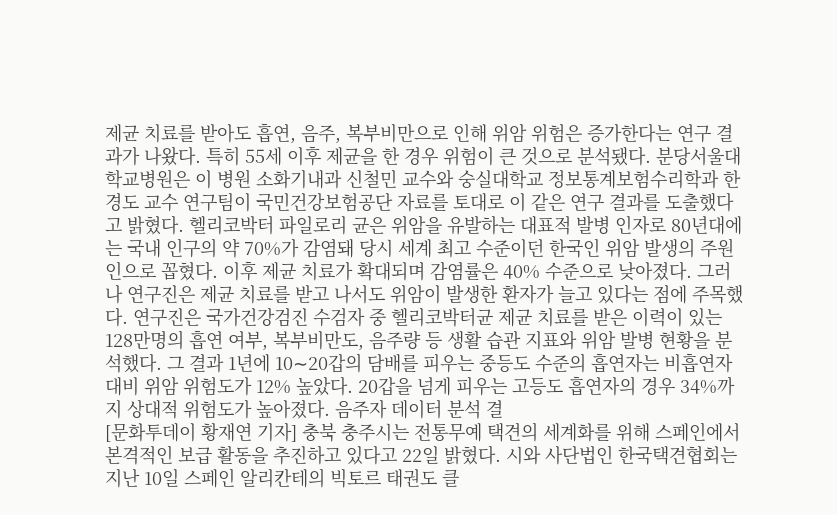제균 치료를 받아도 흡연, 음주, 복부비만으로 인해 위암 위험은 증가한다는 연구 결과가 나왔다. 특히 55세 이후 제균을 한 경우 위험이 큰 것으로 분석됐다. 분당서울대학교병원은 이 병원 소화기내과 신철민 교수와 숭실대학교 정보통계보험수리학과 한경도 교수 연구팀이 국민건강보험공단 자료를 토대로 이 같은 연구 결과를 도출했다고 밝혔다. 헬리코박터 파일로리 균은 위암을 유발하는 대표적 발병 인자로 80년대에는 국내 인구의 약 70%가 감염돼 당시 세계 최고 수준이던 한국인 위암 발생의 주원인으로 꼽혔다. 이후 제균 치료가 확대되며 감염률은 40% 수준으로 낮아졌다. 그러나 연구진은 제균 치료를 받고 나서도 위암이 발생한 환자가 늘고 있다는 점에 주목했다. 연구진은 국가건강검진 수검자 중 헬리코박터균 제균 치료를 받은 이력이 있는 128만명의 흡연 여부, 복부비만도, 음주량 등 생활 습관 지표와 위암 발병 현황을 분석했다. 그 결과 1년에 10∼20갑의 담배를 피우는 중등도 수준의 흡연자는 비흡연자 대비 위암 위험도가 12% 높았다. 20갑을 넘게 피우는 고등도 흡연자의 경우 34%까지 상대적 위험도가 높아졌다. 음주자 데이터 분석 결
[문화투데이 황재연 기자] 충북 충주시는 전통무예 택견의 세계화를 위해 스페인에서 본격적인 보급 활동을 추진하고 있다고 22일 밝혔다. 시와 사단법인 한국택견협회는 지난 10일 스페인 알리칸테의 빅토르 태권도 클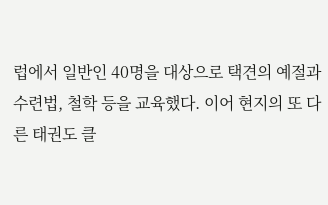럽에서 일반인 40명을 대상으로 택견의 예절과 수련법, 철학 등을 교육했다. 이어 현지의 또 다른 태권도 클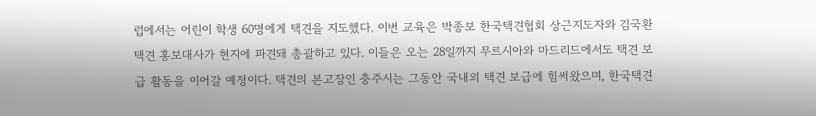럽에서는 어린이 학생 60명에게 택견을 지도했다. 이번 교육은 박종보 한국택견협회 상근지도자와 김국환 택견 홍보대사가 현지에 파견돼 총괄하고 있다. 이들은 오는 28일까지 무르시아와 마드리드에서도 택견 보급 활동을 이어갈 예정이다. 택견의 본고장인 충주시는 그동안 국내외 택견 보급에 힘써왔으며, 한국택견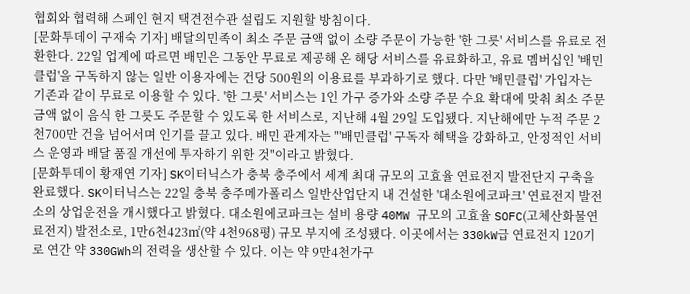협회와 협력해 스페인 현지 택견전수관 설립도 지원할 방침이다.
[문화투데이 구재숙 기자] 배달의민족이 최소 주문 금액 없이 소량 주문이 가능한 '한 그릇' 서비스를 유료로 전환한다. 22일 업계에 따르면 배민은 그동안 무료로 제공해 온 해당 서비스를 유료화하고, 유료 멤버십인 '배민클럽'을 구독하지 않는 일반 이용자에는 건당 500원의 이용료를 부과하기로 했다. 다만 '배민클럽' 가입자는 기존과 같이 무료로 이용할 수 있다. '한 그릇' 서비스는 1인 가구 증가와 소량 주문 수요 확대에 맞춰 최소 주문 금액 없이 음식 한 그릇도 주문할 수 있도록 한 서비스로, 지난해 4월 29일 도입됐다. 지난해에만 누적 주문 2천700만 건을 넘어서며 인기를 끌고 있다. 배민 관계자는 "'배민클럽' 구독자 혜택을 강화하고, 안정적인 서비스 운영과 배달 품질 개선에 투자하기 위한 것"이라고 밝혔다.
[문화투데이 황재연 기자] SK이터닉스가 충북 충주에서 세계 최대 규모의 고효율 연료전지 발전단지 구축을 완료했다. SK이터닉스는 22일 충북 충주메가폴리스 일반산업단지 내 건설한 '대소원에코파크' 연료전지 발전소의 상업운전을 개시했다고 밝혔다. 대소원에코파크는 설비 용량 40MW 규모의 고효율 SOFC(고체산화물연료전지) 발전소로, 1만6천423㎡(약 4천968평) 규모 부지에 조성됐다. 이곳에서는 330kW급 연료전지 120기로 연간 약 330GWh의 전력을 생산할 수 있다. 이는 약 9만4천가구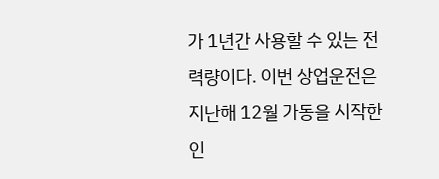가 1년간 사용할 수 있는 전력량이다. 이번 상업운전은 지난해 12월 가동을 시작한 인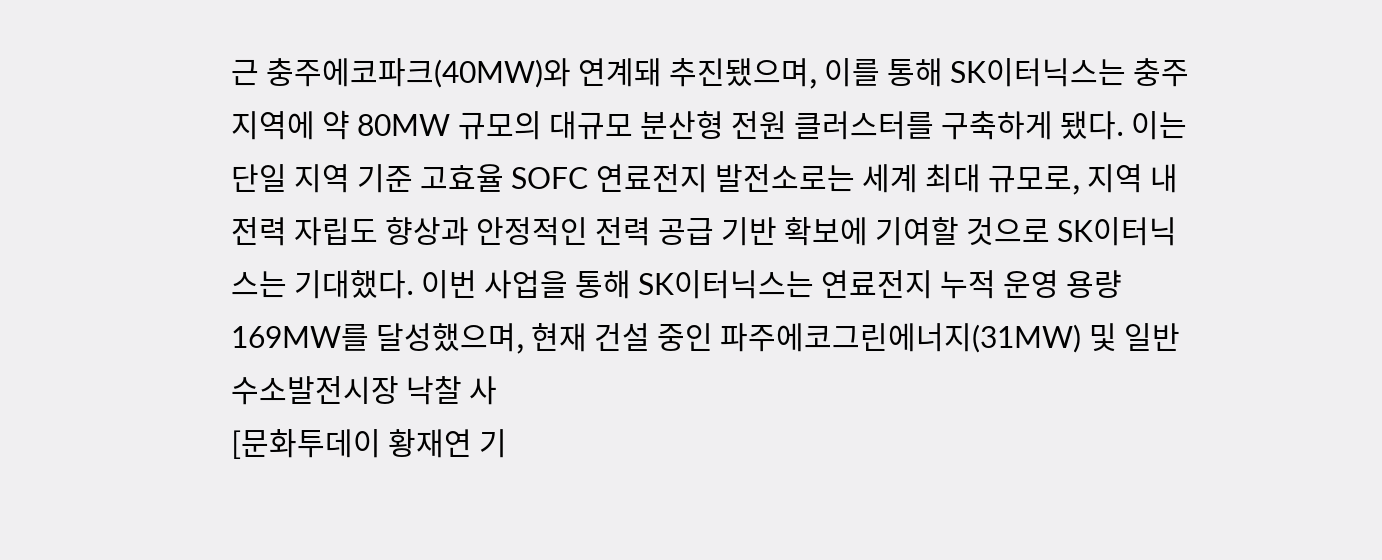근 충주에코파크(40MW)와 연계돼 추진됐으며, 이를 통해 SK이터닉스는 충주 지역에 약 80MW 규모의 대규모 분산형 전원 클러스터를 구축하게 됐다. 이는 단일 지역 기준 고효율 SOFC 연료전지 발전소로는 세계 최대 규모로, 지역 내 전력 자립도 향상과 안정적인 전력 공급 기반 확보에 기여할 것으로 SK이터닉스는 기대했다. 이번 사업을 통해 SK이터닉스는 연료전지 누적 운영 용량 169MW를 달성했으며, 현재 건설 중인 파주에코그린에너지(31MW) 및 일반수소발전시장 낙찰 사
[문화투데이 황재연 기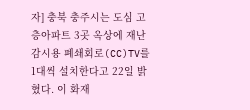자] 충북 충주시는 도심 고층아파트 3곳 옥상에 재난 감시용 폐쇄회로(CC)TV를 1대씩 설치한다고 22일 밝혔다. 이 화재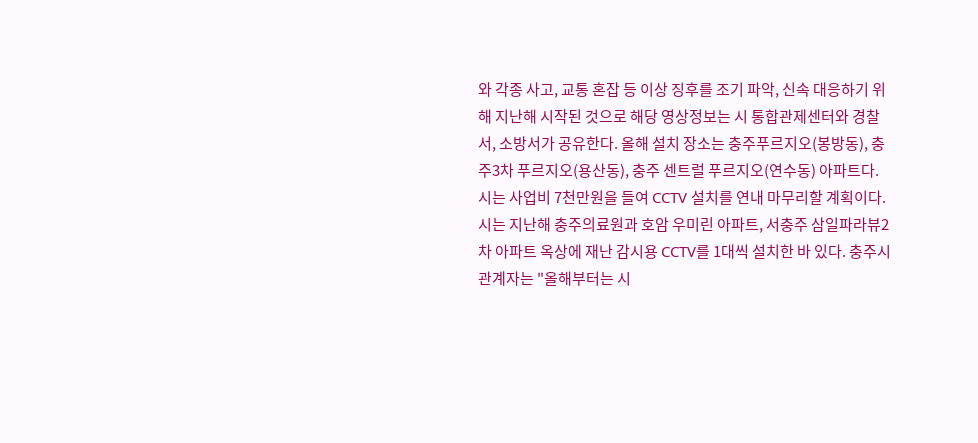와 각종 사고, 교통 혼잡 등 이상 징후를 조기 파악, 신속 대응하기 위해 지난해 시작된 것으로 해당 영상정보는 시 통합관제센터와 경찰서, 소방서가 공유한다. 올해 설치 장소는 충주푸르지오(봉방동), 충주3차 푸르지오(용산동), 충주 센트럴 푸르지오(연수동) 아파트다. 시는 사업비 7천만원을 들여 CCTV 설치를 연내 마무리할 계획이다. 시는 지난해 충주의료원과 호암 우미린 아파트, 서충주 삼일파라뷰2차 아파트 옥상에 재난 감시용 CCTV를 1대씩 설치한 바 있다. 충주시 관계자는 "올해부터는 시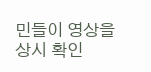민들이 영상을 상시 확인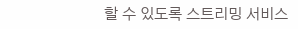할 수 있도록 스트리밍 서비스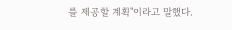를 제공할 계획"이라고 말했다.